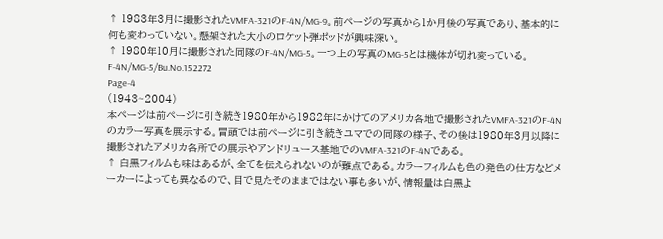↑ 1983年3月に撮影されたVMFA-321のF-4N/MG-9。前ページの写真から1か月後の写真であり、基本的に何も変わっていない。懸架された大小のロケット弾ポッドが興味深い。
↑ 1980年10月に撮影された同隊のF-4N/MG-5。一つ上の写真のMG-5とは機体が切れ変っている。
F-4N/MG-5/Bu.No.152272
Page-4
(1943~2004)
本ページは前ページに引き続き1980年から1982年にかけてのアメリカ各地で撮影されたVMFA-321のF-4Nのカラー写真を展示する。冒頭では前ページに引き続きユマでの同隊の様子、その後は1980年3月以降に撮影されたアメリカ各所での展示やアンドリュース基地でのVMFA-321のF-4Nである。
↑ 白黒フィルムも味はあるが、全てを伝えられないのが難点である。カラーフィルムも色の発色の仕方などメーカーによっても異なるので、目で見たそのままではない事も多いが、情報量は白黒よ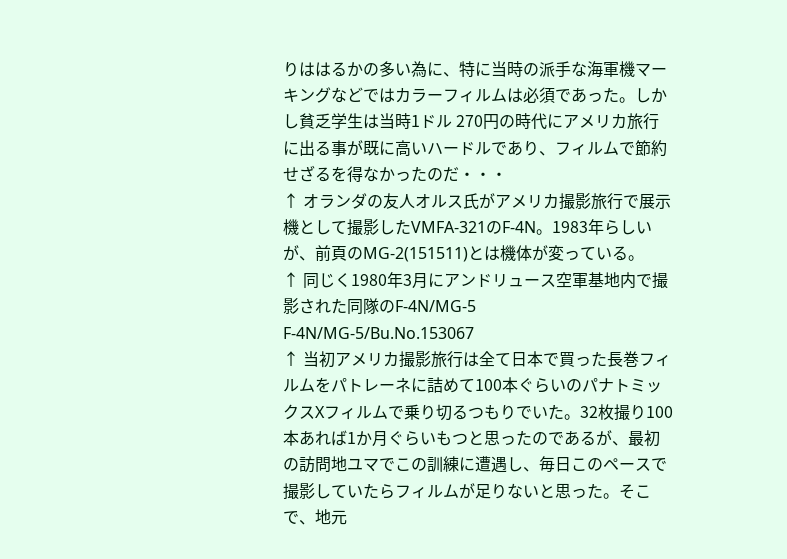りははるかの多い為に、特に当時の派手な海軍機マーキングなどではカラーフィルムは必須であった。しかし貧乏学生は当時1ドル 270円の時代にアメリカ旅行に出る事が既に高いハードルであり、フィルムで節約せざるを得なかったのだ・・・
↑ オランダの友人オルス氏がアメリカ撮影旅行で展示機として撮影したVMFA-321のF-4N。1983年らしいが、前頁のMG-2(151511)とは機体が変っている。
↑ 同じく1980年3月にアンドリュース空軍基地内で撮影された同隊のF-4N/MG-5
F-4N/MG-5/Bu.No.153067
↑ 当初アメリカ撮影旅行は全て日本で買った長巻フィルムをパトレーネに詰めて100本ぐらいのパナトミックスXフィルムで乗り切るつもりでいた。32枚撮り100本あれば1か月ぐらいもつと思ったのであるが、最初の訪問地ユマでこの訓練に遭遇し、毎日このペースで撮影していたらフィルムが足りないと思った。そこで、地元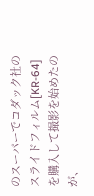のスーパーでコダック社のスライドフィルム[KR-64]を購入して撮影を始めたのが、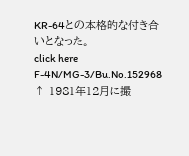KR-64との本格的な付き合いとなった。
click here
F-4N/MG-3/Bu.No.152968
↑ 1981年12月に撮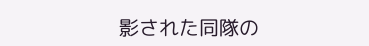影された同隊の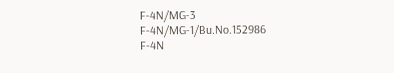F-4N/MG-3
F-4N/MG-1/Bu.No.152986
F-4N